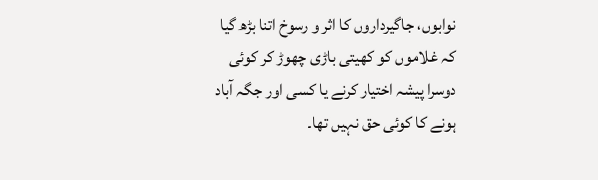نوابوں، جاگیرداروں کا اثر و رسوخ اتنا بڑھ گیا کہ غلاموں کو کھیتی باڑی چھوڑ کر کوئی دوسرا پیشہ اختیار کرنے یا کسی اور جگہ آباد ہونے کا کوئی حق نہیں تھا۔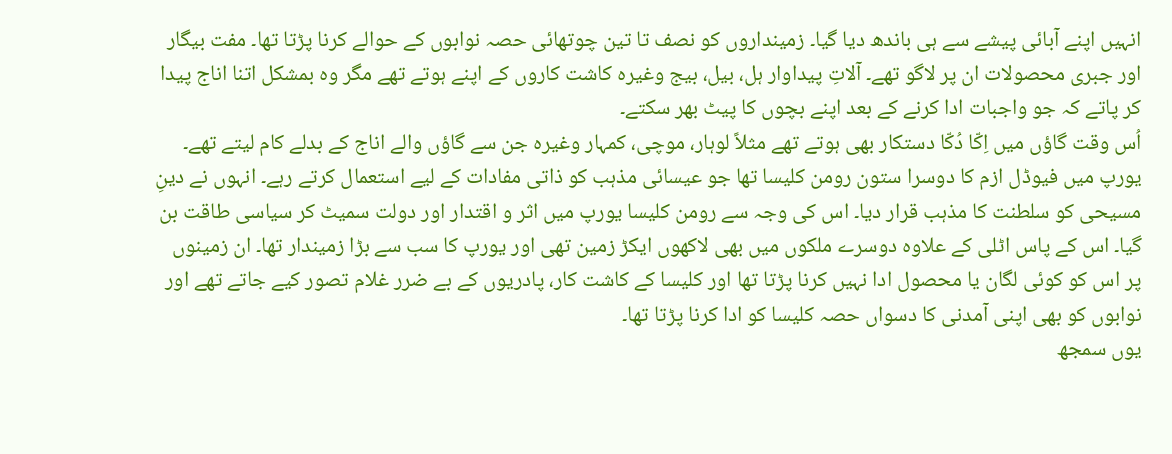انہیں اپنے آبائی پیشے سے ہی باندھ دیا گیا۔ زمینداروں کو نصف تا تین چوتھائی حصہ نوابوں کے حوالے کرنا پڑتا تھا۔ مفت بیگار اور جبری محصولات ان پر لاگو تھے۔ آلاتِ پیداوار ہل، بیل، بیج وغیرہ کاشت کاروں کے اپنے ہوتے تھے مگر وہ بمشکل اتنا اناج پیدا کر پاتے کہ جو واجبات ادا کرنے کے بعد اپنے بچوں کا پیٹ بھر سکتے۔
اُس وقت گاؤں میں اِکّا دُکّا دستکار بھی ہوتے تھے مثلاً لوہار، موچی، کمہار وغیرہ جن سے گاؤں والے اناج کے بدلے کام لیتے تھے۔
یورپ میں فیوڈل ازم کا دوسرا ستون رومن کلیسا تھا جو عیسائی مذہب کو ذاتی مفادات کے لیے استعمال کرتے رہے۔ انہوں نے دینِ مسیحی کو سلطنت کا مذہب قرار دیا۔ اس کی وجہ سے رومن کلیسا یورپ میں اثر و اقتدار اور دولت سمیٹ کر سیاسی طاقت بن گیا۔ اس کے پاس اٹلی کے علاوہ دوسرے ملکوں میں بھی لاکھوں ایکڑ زمین تھی اور یورپ کا سب سے بڑا زمیندار تھا۔ ان زمینوں پر اس کو کوئی لگان یا محصول ادا نہیں کرنا پڑتا تھا اور کلیسا کے کاشت کار، پادریوں کے بے ضرر غلام تصور کیے جاتے تھے اور نوابوں کو بھی اپنی آمدنی کا دسواں حصہ کلیسا کو ادا کرنا پڑتا تھا۔
یوں سمجھ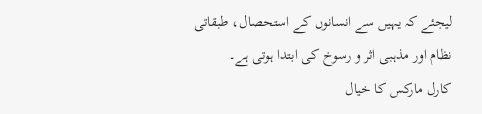لیجئے کہ یہیں سے انسانوں کے استحصال، طبقاتی نظام اور مذہبی اثر و رسوخ کی ابتدا ہوتی ہے۔
کارل مارکس کا خیال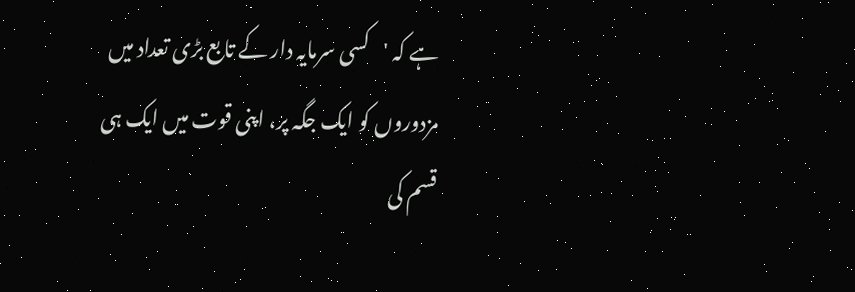ہے کہ 'کسی سرمایہ دار کے تابع بڑی تعداد میں مزدوروں کو ایک جگہ پر، اپنی قوت میں ایک ہی قسم کی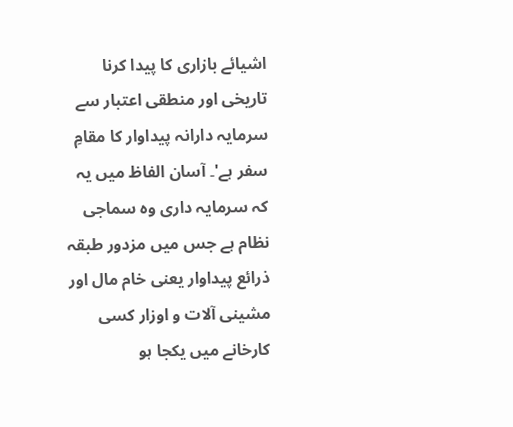اشیائے بازاری کا پیدا کرنا تاریخی اور منطقی اعتبار سے سرمایہ دارانہ پیداوار کا مقامِ سفر ہے'۔ آسان الفاظ میں یہ کہ سرمایہ داری وہ سماجی نظام ہے جس میں مزدور طبقہ ذرائع پیداوار یعنی خام مال اور مشینی آلات و اوزار کسی کارخانے میں یکجا ہو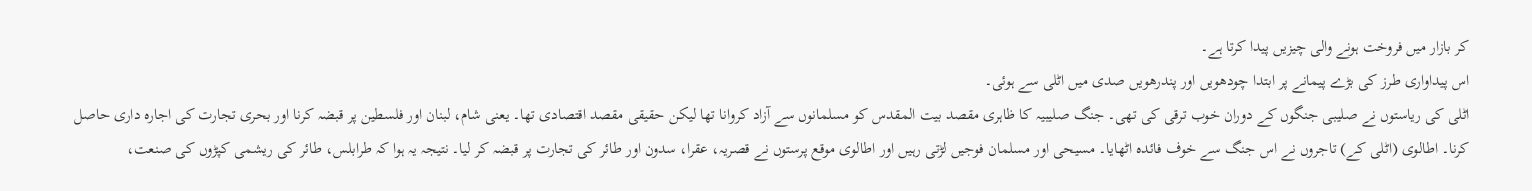کر بازار میں فروخت ہونے والی چیزیں پیدا کرتا ہے۔
اس پیداواری طرز کی بڑے پیمانے پر ابتدا چودھویں اور پندرھویں صدی میں اٹلی سے ہوئی۔
اٹلی کی ریاستوں نے صلیبی جنگوں کے دوران خوب ترقی کی تھی۔ جنگ صلیبیہ کا ظاہری مقصد بیت المقدس کو مسلمانوں سے آزاد کروانا تھا لیکن حقیقی مقصد اقتصادی تھا۔ یعنی شام، لبنان اور فلسطین پر قبضہ کرنا اور بحری تجارت کی اجارہ داری حاصل کرنا۔ اطالوی (اٹلی کے) تاجروں نے اس جنگ سے خوف فائدہ اٹھایا۔ مسیحی اور مسلمان فوجیں لڑتی رہیں اور اطالوی موقع پرستوں نے قصریہ، عقرا، سدون اور طائر کی تجارت پر قبضہ کر لیا۔ نتیجہ یہ ہوا کہ طرابلس، طائر کی ریشمی کپڑوں کی صنعت،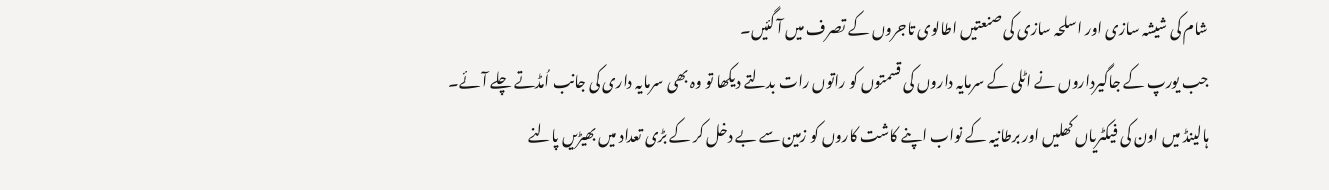شام کی شیشہ سازی اور اسلحہ سازی کی صنعتیں اطالوی تاجروں کے تصرف میں آ گئیں۔
جب یورپ کے جاگیرداروں نے اٹلی کے سرمایہ داروں کی قسمتوں کو راتوں رات بدلتے دیکھا تو وہ بھی سرمایہ داری کی جانب اُمڈتے چلے آئے۔
ہالینڈ میں اون کی فیکٹریاں کھلیں اور برطانیہ کے نواب اپنے کاشت کاروں کو زمین سے بے دخل کر کے بڑی تعداد میں بھیڑیں پالنے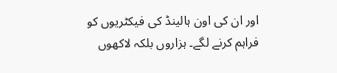اور ان کی اون ہالینڈ کی فیکٹریوں کو فراہم کرنے لگے۔ ہزاروں بلکہ لاکھوں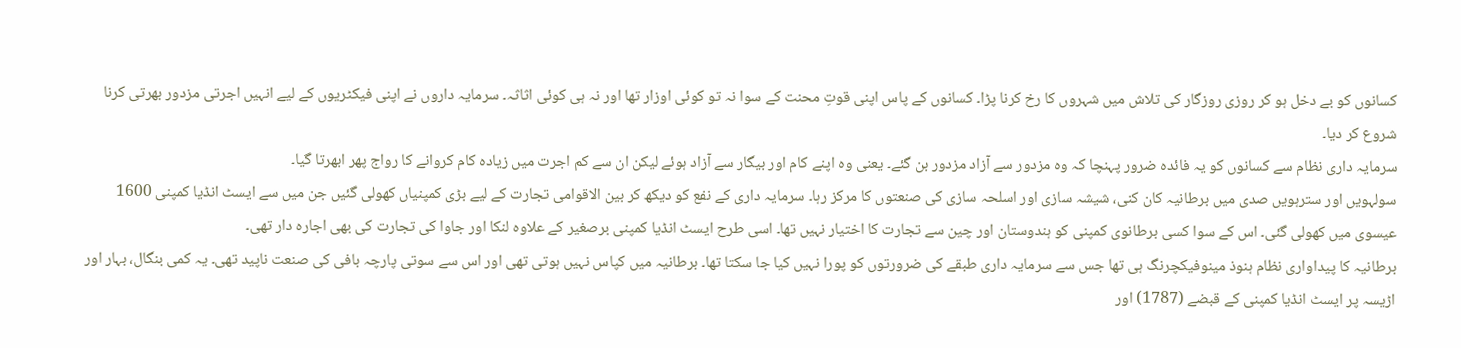کسانوں کو بے دخل ہو کر روزی روزگار کی تلاش میں شہروں کا رخ کرنا پڑا۔ کسانوں کے پاس اپنی قوتِ محنت کے سوا نہ تو کوئی اوزار تھا اور نہ ہی کوئی اثاثہ۔ سرمایہ داروں نے اپنی فیکٹریوں کے لیے انہیں اجرتی مزدور بھرتی کرنا شروع کر دیا۔
سرمایہ داری نظام سے کسانوں کو یہ فائدہ ضرور پہنچا کہ وہ مزدور سے آزاد مزدور بن گئے۔ یعنی وہ اپنے کام اور بیگار سے آزاد ہوئے لیکن ان سے کم اجرت میں زیادہ کام کروانے کا رواج پھر ابھرتا گیا۔
سولہویں اور سترہویں صدی میں برطانیہ کان کنی، شیشہ سازی اور اسلحہ سازی کی صنعتوں کا مرکز رہا۔ سرمایہ داری کے نفع کو دیکھ کر بین الاقوامی تجارت کے لیے بڑی کمپنیاں کھولی گئیں جن میں سے ایسٹ انڈیا کمپنی 1600 عیسوی میں کھولی گئی۔ اس کے سوا کسی برطانوی کمپنی کو ہندوستان اور چین سے تجارت کا اختیار نہیں تھا۔ اسی طرح ایسٹ انڈیا کمپنی برصغیر کے علاوہ لنکا اور جاوا کی تجارت کی بھی اجارہ دار تھی۔
برطانیہ کا پیداواری نظام ہنوذ مینوفیکچرنگ ہی تھا جس سے سرمایہ داری طبقے کی ضرورتوں کو پورا نہیں کیا جا سکتا تھا۔ برطانیہ میں کپاس نہیں ہوتی تھی اور اس سے سوتی پارچہ بافی کی صنعت ناپید تھی۔ یہ کمی بنگال، بہار اور اڑیسہ پر ایسٹ انڈیا کمپنی کے قبضے (1787) اور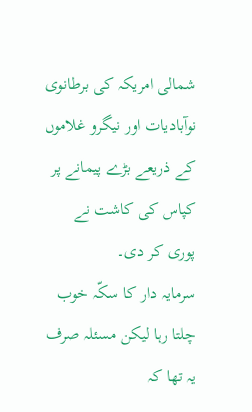شمالی امریکہ کی برطانوی نوآبادیات اور نیگرو غلاموں کے ذریعے بڑے پیمانے پر کپاس کی کاشت نے پوری کر دی۔
سرمایہ دار کا سکّہ خوب چلتا رہا لیکن مسئلہ صرف یہ تھا کہ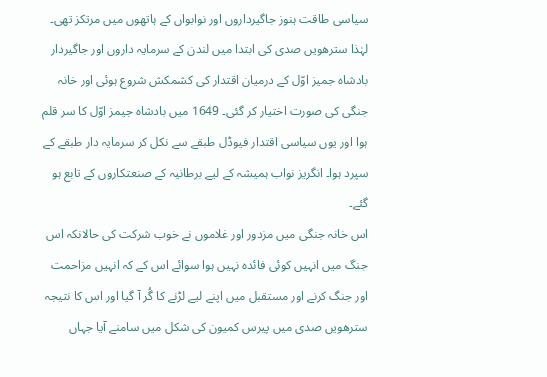سیاسی طاقت ہنوز جاگیرداروں اور نوابواں کے ہاتھوں میں مرتکز تھی۔ لہٰذا سترھویں صدی کی ابتدا میں لندن کے سرمایہ داروں اور جاگیردار بادشاہ جمیز اوّل کے درمیان اقتدار کی کشمکش شروع ہوئی اور خانہ جنگی کی صورت اختیار کر گئی۔ 1649 میں بادشاہ جیمز اوّل کا سر قلم ہوا اور یوں سیاسی اقتدار فیوڈل طبقے سے نکل کر سرمایہ دار طبقے کے سپرد ہوا۔ انگریز نواب ہمیشہ کے لیے برطانیہ کے صنعتکاروں کے تابع ہو گئے۔
اس خانہ جنگی میں مزدور اور غلاموں نے خوب شرکت کی حالانکہ اس جنگ میں انہیں کوئی فائدہ نہیں ہوا سوائے اس کے کہ انہیں مزاحمت اور جنگ کرنے اور مستقبل میں اپنے لیے لڑنے کا گُر آ گیا اور اس کا نتیجہ سترھویں صدی میں پیرس کمیون کی شکل میں سامنے آیا جہاں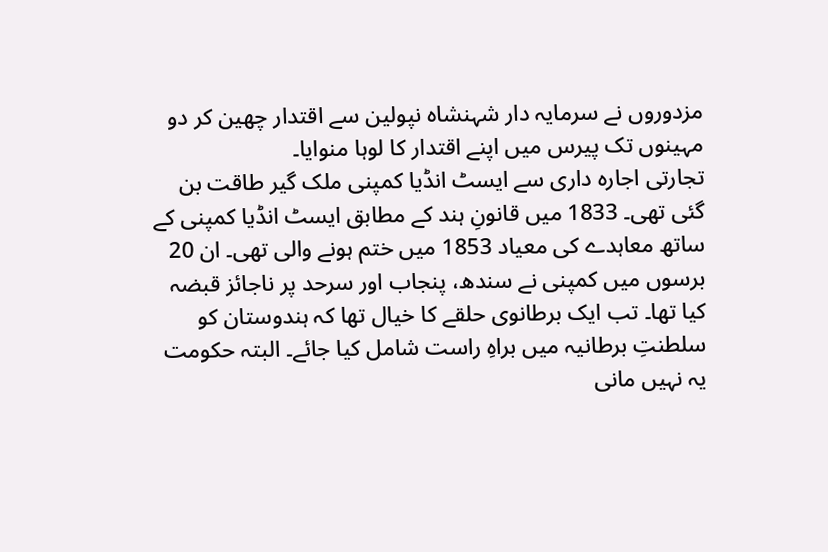مزدوروں نے سرمایہ دار شہنشاہ نپولین سے اقتدار چھین کر دو مہینوں تک پیرس میں اپنے اقتدار کا لوہا منوایا۔
تجارتی اجارہ داری سے ایسٹ انڈیا کمپنی ملک گیر طاقت بن گئی تھی۔ 1833 میں قانونِ ہند کے مطابق ایسٹ انڈیا کمپنی کے ساتھ معاہدے کی معیاد 1853 میں ختم ہونے والی تھی۔ ان 20 برسوں میں کمپنی نے سندھ، پنجاب اور سرحد پر ناجائز قبضہ کیا تھا۔ تب ایک برطانوی حلقے کا خیال تھا کہ ہندوستان کو سلطنتِ برطانیہ میں براہِ راست شامل کیا جائے۔ البتہ حکومت یہ نہیں مانی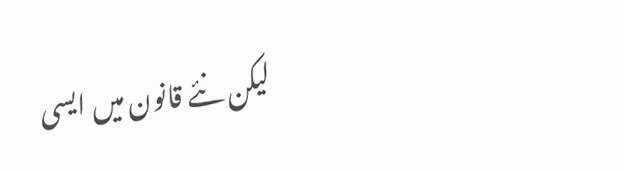لیکن نئے قانون میں ایسی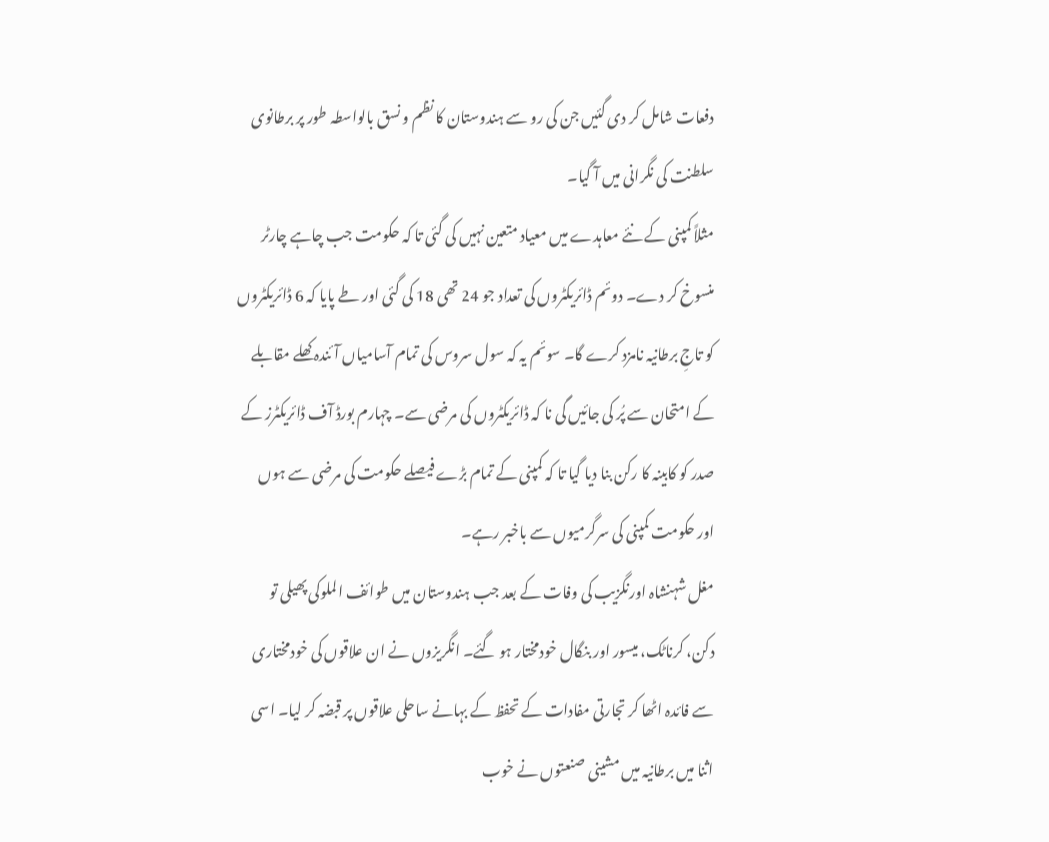دفعات شامل کر دی گئیں جن کی رو سے ہندوستان کا نظم و نسق بالواسطہ طور پر برطانوی سلطنت کی نگرانی میں آ گیا۔
مثلاً کمپنی کے نئے معاہدے میں معیاد متعین نہیں کی گئی تا کہ حکومت جب چاہے چارٹر منسوخ کر دے۔ دوئم ڈائریکٹروں کی تعداد جو 24 تھی 18 کی گئی اور طے پایا کہ 6 ڈائریکٹروں کو تاجِ برطانیہ نامزد کرے گا۔ سوئم یہ کہ سول سروس کی تمام آسامیاں آئندہ کھلے مقابلے کے امتحان سے پُر کی جائیں گی نا کہ ڈائریکٹروں کی مرضی سے۔ چہارم بورڈ آف ڈائریکٹرز کے صدر کو کابینہ کا رکن بنا دیا گیا تا کہ کمپنی کے تمام بڑے فیصلے حکومت کی مرضی سے ہوں اور حکومت کمپنی کی سرگرمیوں سے باخبر رہے۔
مغل شہنشاہ اورنگزیب کی وفات کے بعد جب ہندوستان میں طوائف الملوکی پھیلی تو دکن، کرناٹک، میسور اور بنگال خودمختار ہو گئے۔ انگریزوں نے ان علاقوں کی خودمختاری سے فائدہ اٹھا کر تجارتی مفادات کے تحفظ کے بہانے ساحلی علاقوں پر قبضہ کر لیا۔ اسی اثنا میں برطانیہ میں مشینی صنعتوں نے خوب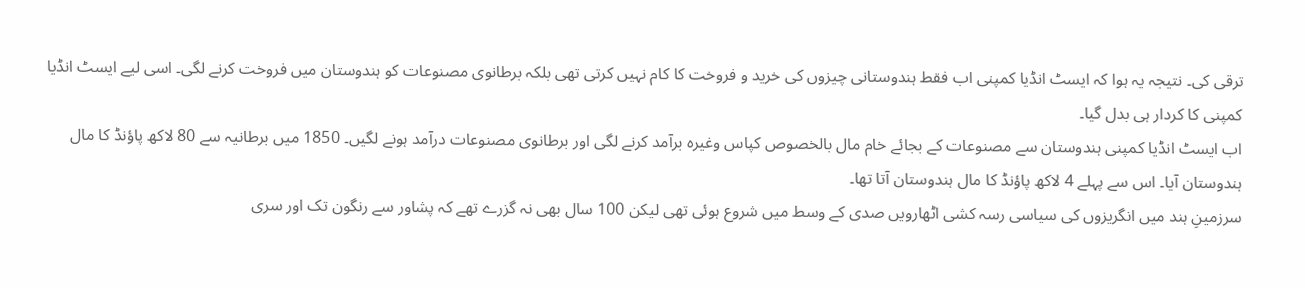ترقی کی۔ نتیجہ یہ ہوا کہ ایسٹ انڈیا کمپنی اب فقط ہندوستانی چیزوں کی خرید و فروخت کا کام نہیں کرتی تھی بلکہ برطانوی مصنوعات کو ہندوستان میں فروخت کرنے لگی۔ اسی لیے ایسٹ انڈیا کمپنی کا کردار ہی بدل گیا۔
اب ایسٹ انڈیا کمپنی ہندوستان سے مصنوعات کے بجائے خام مال بالخصوص کپاس وغیرہ برآمد کرنے لگی اور برطانوی مصنوعات درآمد ہونے لگیں۔ 1850 میں برطانیہ سے 80 لاکھ پاؤنڈ کا مال ہندوستان آیا۔ اس سے پہلے 4 لاکھ پاؤنڈ کا مال ہندوستان آتا تھا۔
سرزمینِ ہند میں انگریزوں کی سیاسی رسہ کشی اٹھارویں صدی کے وسط میں شروع ہوئی تھی لیکن 100 سال بھی نہ گزرے تھے کہ پشاور سے رنگون تک اور سری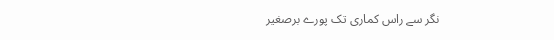نگر سے راس کماری تک پورے برصغیر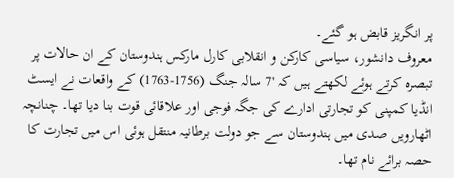پر انگریز قابض ہو گئے۔
معروف دانشور، سیاسی کارکن و انقلابی کارل مارکس ہندوستان کے ان حالات پر تبصرہ کرتے ہوئے لکھتے ہیں کہ '7 سالہ جنگ (1756-1763) کے واقعات نے ایسٹ انڈیا کمپنی کو تجارتی ادارے کی جگہ فوجی اور علاقائی قوت بنا دیا تھا۔ چنانچہ اٹھارویں صدی میں ہندوستان سے جو دولت برطانیہ منتقل ہوئی اس میں تجارت کا حصہ برائے نام تھا۔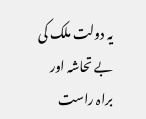یہ دولت ملک کی بے تحاشہ اور براہ راست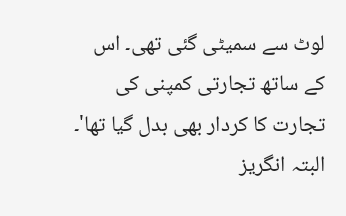لوٹ سے سمیٹی گئی تھی۔ اس کے ساتھ تجارتی کمپنی کی تجارت کا کردار بھی بدل گیا تھا'۔
البتہ انگریز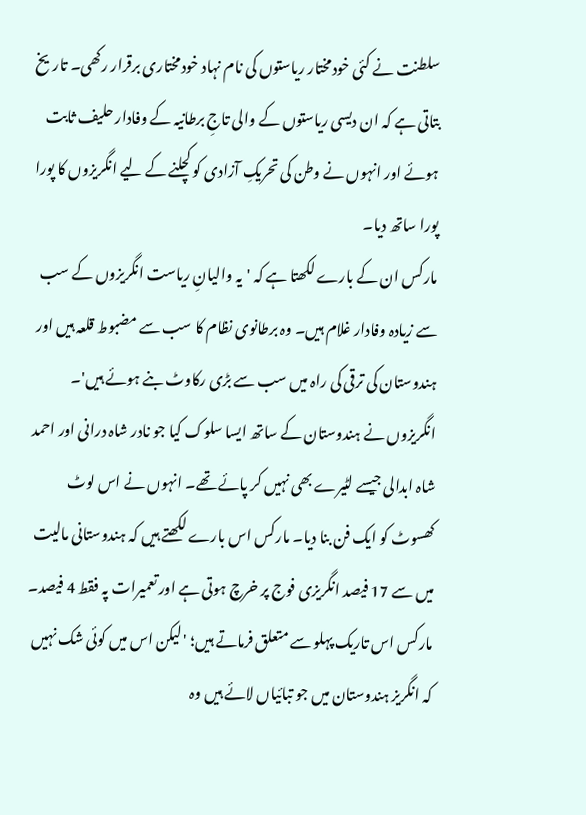سلطنت نے کئی خودمختار ریاستوں کی نام نہاد خودمختاری برقرار رکھی۔ تاریخ بتاتی ہے کہ ان دیسی ریاستوں کے والی تاجِ برطانیہ کے وفادار حلیف ثابت ہوئے اور انہوں نے وطن کی تحریکِ آزادی کو کچلنے کے لیے انگریزوں کا پورا پورا ساتھ دیا۔
مارکس ان کے بارے لکھتا ہے کہ 'یہ والیانِ ریاست انگریزوں کے سب سے زیادہ وفادار غلام ہیں۔ وہ برطانوی نظام کا سب سے مضبوط قلعہ ہیں اور ہندوستان کی ترقی کی راہ میں سب سے بڑی رکاوٹ بنے ہوئے ہیں'۔
انگریزوں نے ہندوستان کے ساتھ ایسا سلوک کیا جو نادر شاہ درانی اور احمد شاہ ابدالی جیسے لٹیرے بھی نہیں کر پائے تھے۔ انہوں نے اس لوٹ کھسوٹ کو ایک فن بنا دیا۔ مارکس اس بارے لکھتے ہیں کہ ہندوستانی مالیت میں سے 17 فیصد انگریزی فوج پر خرچ ہوتی ہے اور تعمیرات پہ فقط 4 فیصد۔
مارکس اس تاریک پہلو سے متعلق فرماتے ہیں؛ 'لیکن اس میں کوئی شک نہیں کہ انگریز ہندوستان میں جو تبائیاں لائے ہیں وہ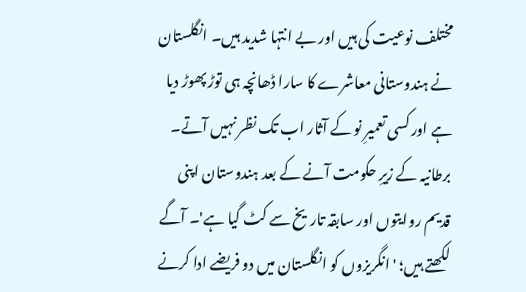مختلف نوعیت کی ہیں اور بے انتہا شدید ہیں۔ انگلستان نے ہندوستانی معاشرے کا سارا ڈھانچہ ہی توڑ پھوڑ دیا ہے اور کسی تعمیرِ نو کے آثار اب تک نظر نہیں آتے۔ برطانیہ کے زیرِ حکومت آنے کے بعد ہندوستان اپنی قدیم روایتوں اور سابقہ تاریخ سے کٹ گیا ہے'۔ آگے لکھتے ہیں؛ 'انگریزوں کو انگلستان میں دو فریضے ادا کرنے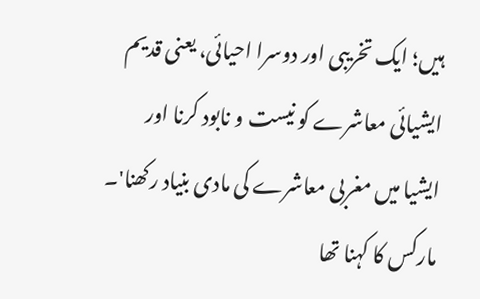ہیں؛ ایک تخریبی اور دوسرا احیائی، یعنی قدیم ایشیائی معاشرے کو نیست و نابود کرنا اور ایشیا میں مغربی معاشرے کی مادی بنیاد رکھنا'۔
مارکس کا کہنا تھا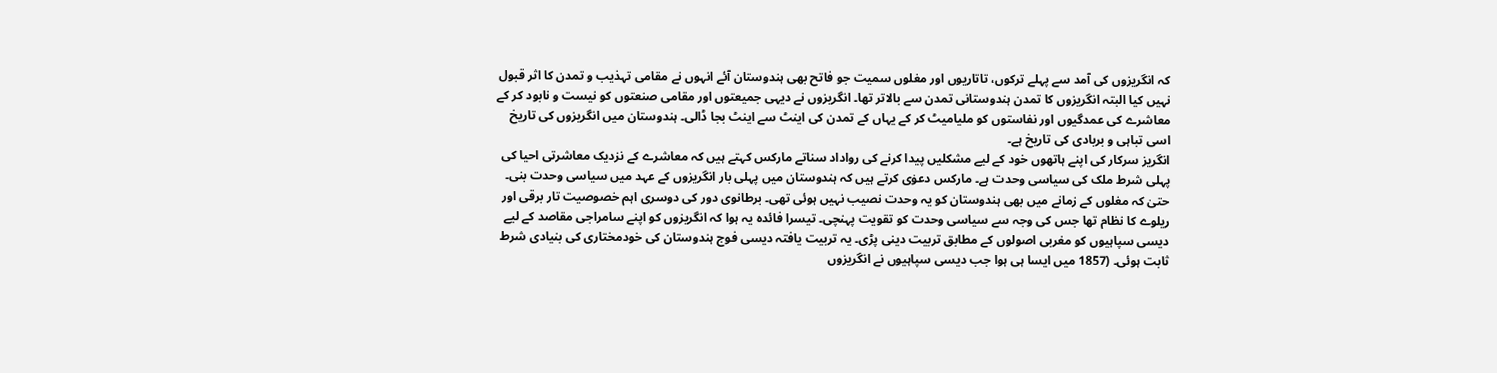کہ انگریزوں کی آمد سے پہلے ترکوں، تاتاریوں اور مغلوں سمیت جو فاتح بھی ہندوستان آئے انہوں نے مقامی تہذیب و تمدن کا اثر قبول نہیں کیا البتہ انگریزوں کا تمدن ہندوستانی تمدن سے بالاتر تھا۔ انگریزوں نے دیہی جمیعتوں اور مقامی صنعتوں کو نیست و نابود کر کے معاشرے کی عمدگیوں اور نفاستوں کو ملیامیٹ کر کے یہاں کے تمدن کی اینٹ سے اینٹ بجا ڈالی۔ ہندوستان میں انگریزوں کی تاریخ اسی تباہی و بربادی کی تاریخ ہے۔
انگریز سرکار کی اپنے ہاتھوں خود کے لیے مشکلیں پیدا کرنے کی رواداد سناتے مارکس کہتے ہیں کہ معاشرے کے نزدیک معاشرتی احیا کی پہلی شرط ملک کی سیاسی وحدت ہے۔ مارکس دعوٰی کرتے ہیں کہ ہندوستان میں پہلی بار انگریزوں کے عہد میں سیاسی وحدت بنی۔ حتیٰ کہ مغلوں کے زمانے میں بھی ہندوستان کو یہ وحدت نصیب نہیں ہوئی تھی۔ برطانوی دور کی دوسری اہم خصوصیت تار برقی اور ریلوے کا نظام تھا جس کی وجہ سے سیاسی وحدت کو تقویت پہنچی۔ تیسرا فائدہ یہ ہوا کہ انگریزوں کو اپنے سامراجی مقاصد کے لیے دیسی سپاہیوں کو مغربی اصولوں کے مطابق تربیت دینی پڑی۔ یہ تربیت یافتہ دیسی فوج ہندوستان کی خودمختاری کی بنیادی شرط ثابت ہوئی۔ (1857 میں ایسا ہی ہوا جب دیسی سپاہیوں نے انگریزوں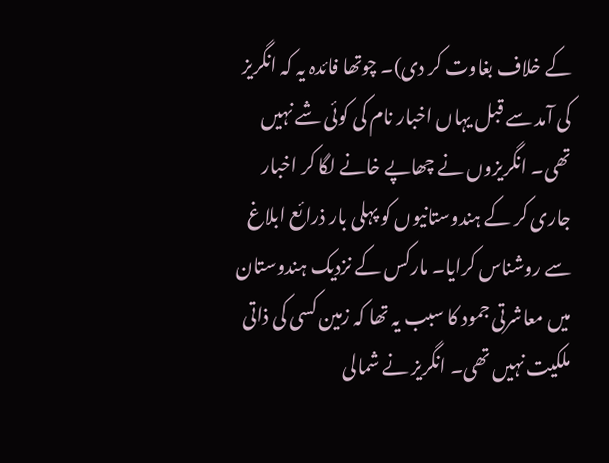کے خلاف بغاوت کر دی)۔ چوتھا فائدہ یہ کہ انگریز کی آمد سے قبل یہاں اخبار نام کی کوئی شے نہیں تھی۔ انگریزوں نے چھاپے خانے لگا کر اخبار جاری کر کے ہندوستانیوں کو پہلی بار ذرائع ابلاغ سے روشناس کرایا۔ مارکس کے نزدیک ہندوستان میں معاشرتی جمود کا سبب یہ تھا کہ زمین کسی کی ذاتی ملکیت نہیں تھی۔ انگریز نے شمالی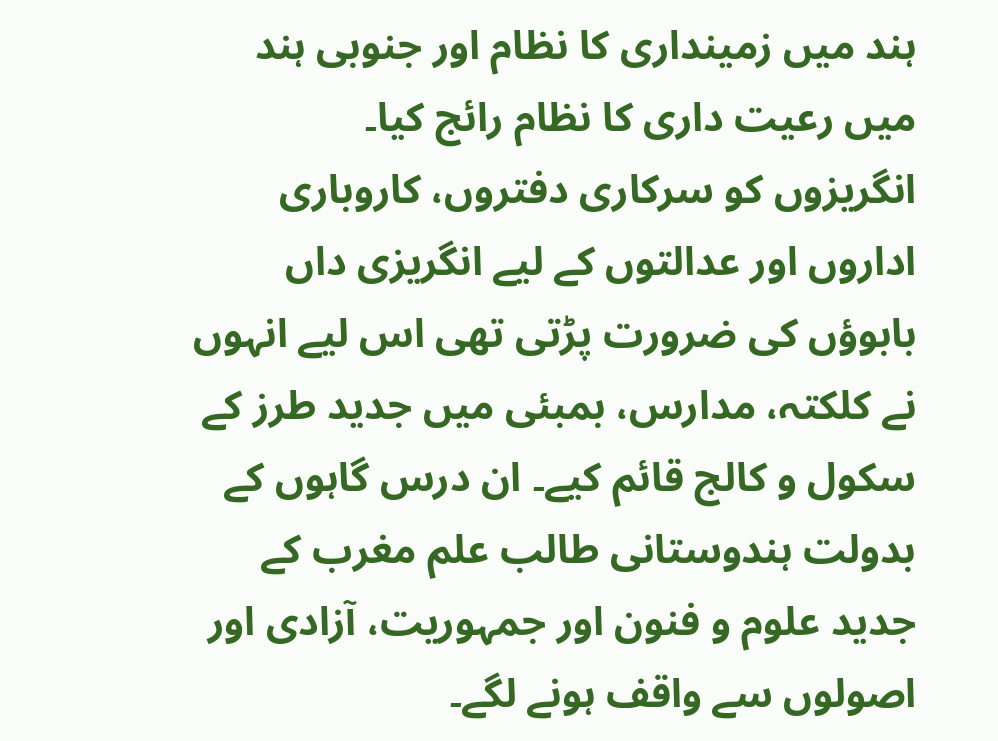ہند میں زمینداری کا نظام اور جنوبی ہند میں رعیت داری کا نظام رائج کیا۔
انگریزوں کو سرکاری دفتروں، کاروباری اداروں اور عدالتوں کے لیے انگریزی داں بابوؤں کی ضرورت پڑتی تھی اس لیے انہوں نے کلکتہ، مدارس، بمبئی میں جدید طرز کے سکول و کالج قائم کیے۔ ان درس گاہوں کے بدولت ہندوستانی طالب علم مغرب کے جدید علوم و فنون اور جمہوریت، آزادی اور اصولوں سے واقف ہونے لگے۔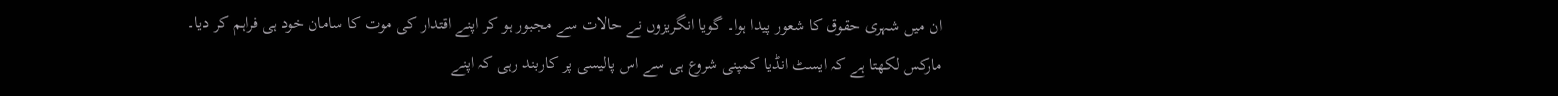ان میں شہری حقوق کا شعور پیدا ہوا۔ گویا انگریزوں نے حالات سے مجبور ہو کر اپنے اقتدار کی موت کا سامان خود ہی فراہم کر دیا۔
مارکس لکھتا ہے کہ ایسٹ انڈیا کمپنی شروع ہی سے اس پالیسی پر کاربند رہی کہ اپنے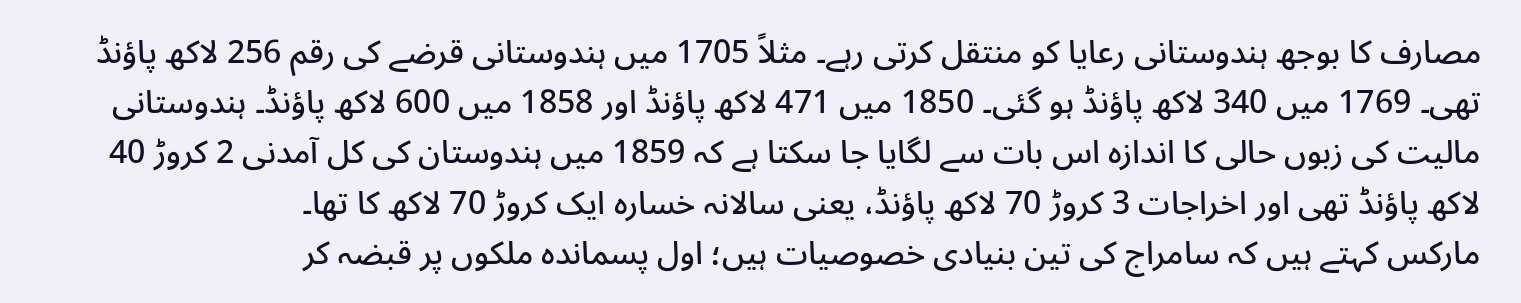مصارف کا بوجھ ہندوستانی رعایا کو منتقل کرتی رہے۔ مثلاً 1705 میں ہندوستانی قرضے کی رقم 256 لاکھ پاؤنڈ تھی۔ 1769 میں 340 لاکھ پاؤنڈ ہو گئی۔ 1850 میں 471 لاکھ پاؤنڈ اور 1858 میں 600 لاکھ پاؤنڈ۔ ہندوستانی مالیت کی زبوں حالی کا اندازہ اس بات سے لگایا جا سکتا ہے کہ 1859 میں ہندوستان کی کل آمدنی 2 کروڑ 40 لاکھ پاؤنڈ تھی اور اخراجات 3 کروڑ 70 لاکھ پاؤنڈ، یعنی سالانہ خسارہ ایک کروڑ 70 لاکھ کا تھا۔
مارکس کہتے ہیں کہ سامراج کی تین بنیادی خصوصیات ہیں؛ اول پسماندہ ملکوں پر قبضہ کر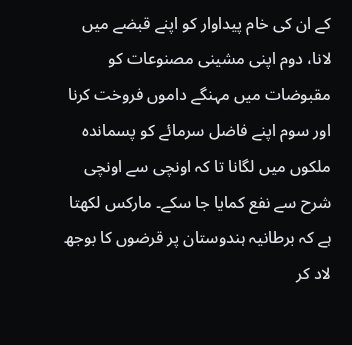کے ان کی خام پیداوار کو اپنے قبضے میں لانا، دوم اپنی مشینی مصنوعات کو مقبوضات میں مہنگے داموں فروخت کرنا اور سوم اپنے فاضل سرمائے کو پسماندہ ملکوں میں لگانا تا کہ اونچی سے اونچی شرح سے نفع کمایا جا سکے۔ مارکس لکھتا ہے کہ برطانیہ ہندوستان پر قرضوں کا بوجھ لاد کر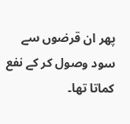پھر ان قرضوں سے سود وصول کر کے نفع کماتا تھا۔